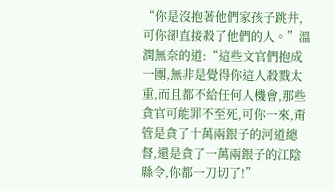“你是沒抱著他們家孩子跳井,可你卻直接殺了他們的人。”溫潤無奈的道:“這些文官們抱成一團,無非是覺得你這人殺戮太重,而且都不給任何人機會,那些貪官可能罪不至死,可你一來,甭管是貪了十萬兩銀子的河道總督,還是貪了一萬兩銀子的江陰縣令,你都一刀切了!”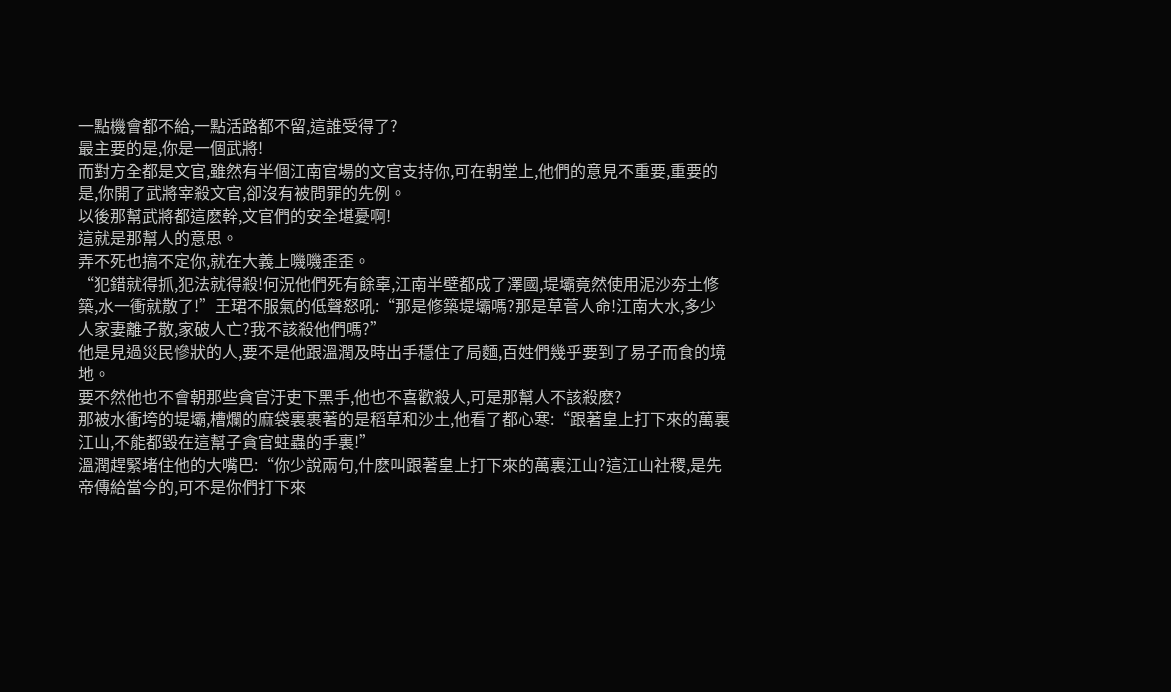一點機會都不給,一點活路都不留,這誰受得了?
最主要的是,你是一個武將!
而對方全都是文官,雖然有半個江南官場的文官支持你,可在朝堂上,他們的意見不重要,重要的是,你開了武將宰殺文官,卻沒有被問罪的先例。
以後那幫武將都這麽幹,文官們的安全堪憂啊!
這就是那幫人的意思。
弄不死也搞不定你,就在大義上嘰嘰歪歪。
“犯錯就得抓,犯法就得殺!何況他們死有餘辜,江南半壁都成了澤國,堤壩竟然使用泥沙夯土修築,水一衝就散了!”王珺不服氣的低聲怒吼:“那是修築堤壩嗎?那是草菅人命!江南大水,多少人家妻離子散,家破人亡?我不該殺他們嗎?”
他是見過災民慘狀的人,要不是他跟溫潤及時出手穩住了局麵,百姓們幾乎要到了易子而食的境地。
要不然他也不會朝那些貪官汙吏下黑手,他也不喜歡殺人,可是那幫人不該殺麽?
那被水衝垮的堤壩,槽爛的麻袋裏裹著的是稻草和沙土,他看了都心寒:“跟著皇上打下來的萬裏江山,不能都毀在這幫子貪官蛀蟲的手裏!”
溫潤趕緊堵住他的大嘴巴:“你少說兩句,什麽叫跟著皇上打下來的萬裏江山?這江山社稷,是先帝傳給當今的,可不是你們打下來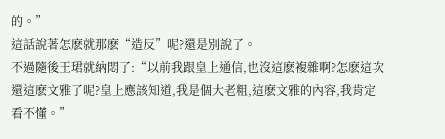的。”
這話說著怎麽就那麽“造反”呢?還是別說了。
不過隨後王珺就納悶了:“以前我跟皇上通信,也沒這麽複雜啊?怎麽這次還這麽文雅了呢?皇上應該知道,我是個大老粗,這麽文雅的內容,我肯定看不懂。”